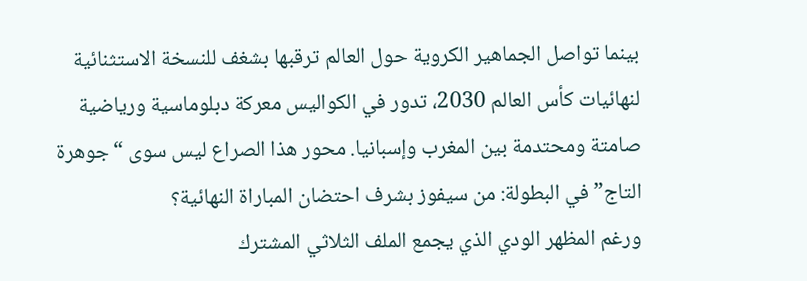بينما تواصل الجماهير الكروية حول العالم ترقبها بشغف للنسخة الاستثنائية لنهائيات كأس العالم 2030، تدور في الكواليس معركة دبلوماسية ورياضية صامتة ومحتدمة بين المغرب وإسبانيا. محور هذا الصراع ليس سوى “جوهرة التاج” في البطولة: من سيفوز بشرف احتضان المباراة النهائية؟
ورغم المظهر الودي الذي يجمع الملف الثلاثي المشترك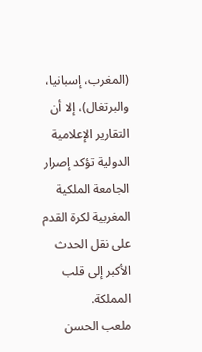(المغرب، إسبانيا، والبرتغال)، إلا أن التقارير الإعلامية الدولية تؤكد إصرار الجامعة الملكية المغربية لكرة القدم على نقل الحدث الأكبر إلى قلب المملكة.
ملعب الحسن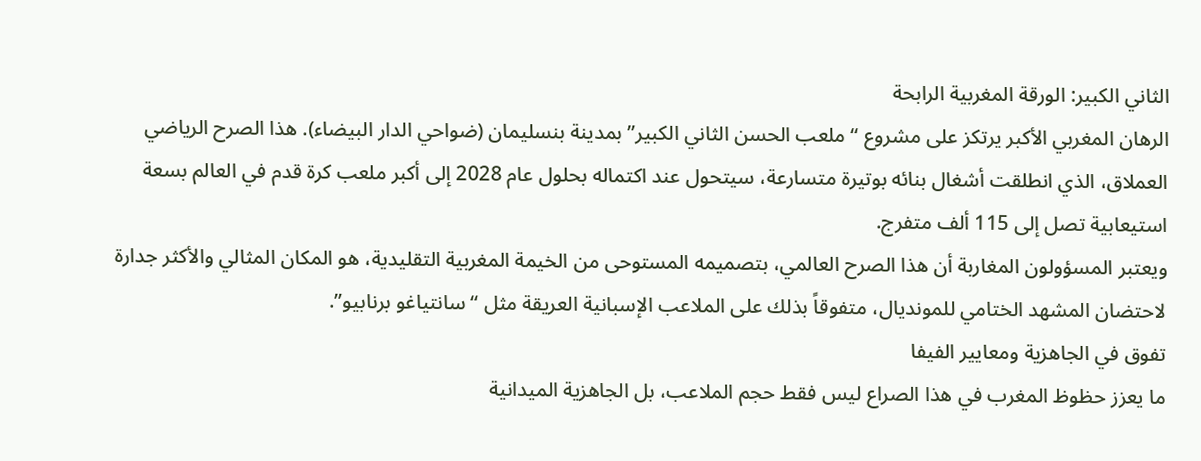الثاني الكبير: الورقة المغربية الرابحة
الرهان المغربي الأكبر يرتكز على مشروع “ملعب الحسن الثاني الكبير” بمدينة بنسليمان (ضواحي الدار البيضاء). هذا الصرح الرياضي العملاق، الذي انطلقت أشغال بنائه بوتيرة متسارعة، سيتحول عند اكتماله بحلول عام 2028 إلى أكبر ملعب كرة قدم في العالم بسعة استيعابية تصل إلى 115 ألف متفرج.
ويعتبر المسؤولون المغاربة أن هذا الصرح العالمي، بتصميمه المستوحى من الخيمة المغربية التقليدية، هو المكان المثالي والأكثر جدارة لاحتضان المشهد الختامي للمونديال، متفوقاً بذلك على الملاعب الإسبانية العريقة مثل “سانتياغو برنابيو”.
تفوق في الجاهزية ومعايير الفيفا
ما يعزز حظوظ المغرب في هذا الصراع ليس فقط حجم الملاعب، بل الجاهزية الميدانية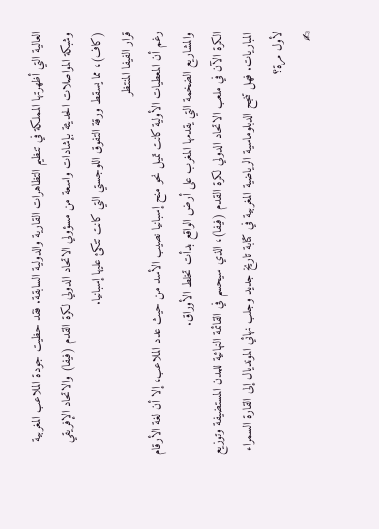العالية التي أظهرتها المملكة في تنظيم التظاهرات القارية والدولية السابقة. فقد حظيت جودة الملاعب المغربية وشبكة المواصلات الحديثة بإشادات واسعة من مسؤولي الاتحاد الدولي لكرة القدم (فيفا) والاتحاد الإفريقي (كاف)، مما يسقط ورقة التفوق اللوجستي التي كانت تتكئ عليها إسبانيا.
قرار الفيفا المنتظر
رغم أن المعطيات الأولية كانت تميل نحو منح إسبانيا نصيب الأسد من حيث عدد الملاعب، إلا أن لغة الأرقام والمشاريع الضخمة التي يقدمها المغرب على أرض الواقع بدأت تخلط الأوراق.
الكرة الآن في ملعب الاتحاد الدولي لكرة القدم (فيفا)، الذي سيحسم في القائمة النهائية للمدن المستضيفة وتوزيع المباريات. فهل تنجح الدبلوماسية الرياضية المغربية في كتابة تاريخ جديد وجلب نهائي المونديال إلى القارة السمراء لأول مرة؟
✍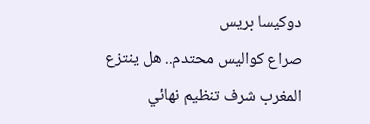دوكيسا بريس
صراع كواليس محتدم.. هل ينتزع المغرب شرف تنظيم نهائي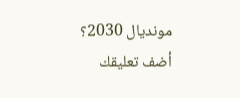مونديال 2030؟
أضف تعليقك